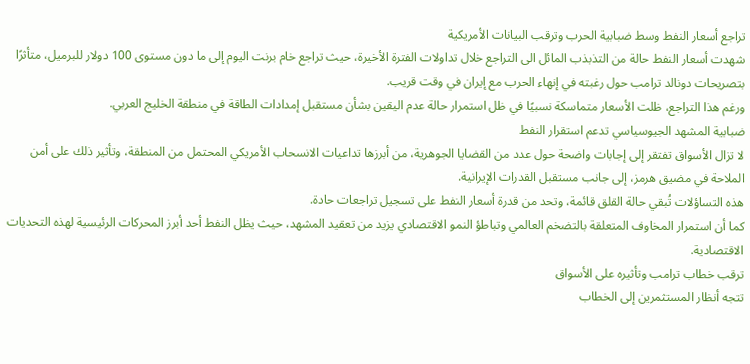تراجع أسعار النفط وسط ضبابية الحرب وترقب البيانات الأمريكية
شهدت أسعار النفط حالة من التذبذب المائل الى التراجع خلال تداولات الفترة الأخيرة، حيث تراجع خام برنت اليوم إلى ما دون مستوى 100 دولار للبرميل، متأثرًا بتصريحات دونالد ترامب حول رغبته في إنهاء الحرب مع إيران في وقت قريب.
ورغم هذا التراجع، ظلت الأسعار متماسكة نسبيًا في ظل استمرار حالة عدم اليقين بشأن مستقبل إمدادات الطاقة في منطقة الخليج العربي.
ضبابية المشهد الجيوسياسي تدعم استقرار النفط
لا تزال الأسواق تفتقر إلى إجابات واضحة حول عدد من القضايا الجوهرية، من أبرزها تداعيات الانسحاب الأمريكي المحتمل من المنطقة، وتأثير ذلك على أمن الملاحة في مضيق هرمز، إلى جانب مستقبل القدرات الإيرانية.
هذه التساؤلات تُبقي حالة القلق قائمة، وتحد من قدرة أسعار النفط على تسجيل تراجعات حادة.
كما أن استمرار المخاوف المتعلقة بالتضخم العالمي وتباطؤ النمو الاقتصادي يزيد من تعقيد المشهد، حيث يظل النفط أحد أبرز المحركات الرئيسية لهذه التحديات الاقتصادية.
ترقب خطاب ترامب وتأثيره على الأسواق
تتجه أنظار المستثمرين إلى الخطاب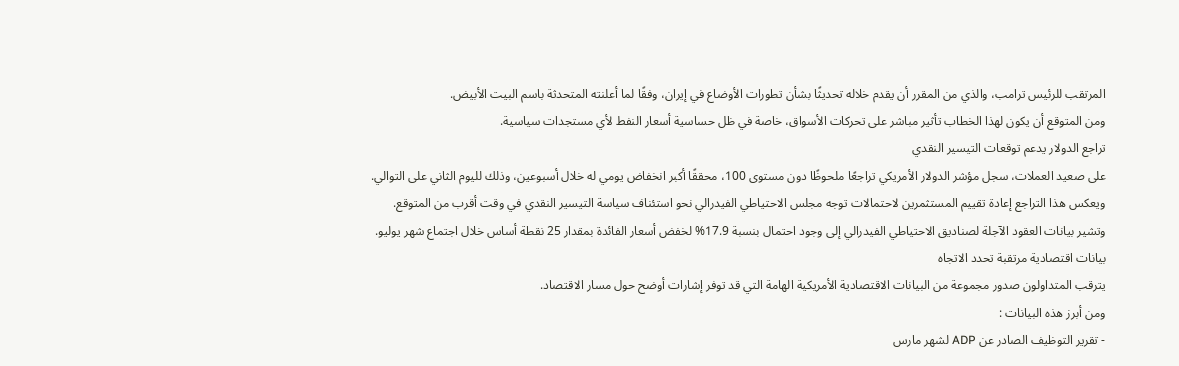المرتقب للرئيس ترامب، والذي من المقرر أن يقدم خلاله تحديثًا بشأن تطورات الأوضاع في إيران، وفقًا لما أعلنته المتحدثة باسم البيت الأبيض.
ومن المتوقع أن يكون لهذا الخطاب تأثير مباشر على تحركات الأسواق، خاصة في ظل حساسية أسعار النفط لأي مستجدات سياسية.
تراجع الدولار يدعم توقعات التيسير النقدي
على صعيد العملات، سجل مؤشر الدولار الأمريكي تراجعًا ملحوظًا دون مستوى 100، محققًا أكبر انخفاض يومي له خلال أسبوعين، وذلك لليوم الثاني على التوالي.
ويعكس هذا التراجع إعادة تقييم المستثمرين لاحتمالات توجه مجلس الاحتياطي الفيدرالي نحو استئناف سياسة التيسير النقدي في وقت أقرب من المتوقع.
وتشير بيانات العقود الآجلة لصناديق الاحتياطي الفيدرالي إلى وجود احتمال بنسبة 17.9% لخفض أسعار الفائدة بمقدار 25 نقطة أساس خلال اجتماع شهر يوليو.
بيانات اقتصادية مرتقبة تحدد الاتجاه
يترقب المتداولون صدور مجموعة من البيانات الاقتصادية الأمريكية الهامة التي قد توفر إشارات أوضح حول مسار الاقتصاد.
ومن أبرز هذه البيانات :
- تقرير التوظيف الصادر عن ADP لشهر مارس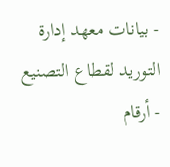- بيانات معهد إدارة التوريد لقطاع التصنيع
- أرقام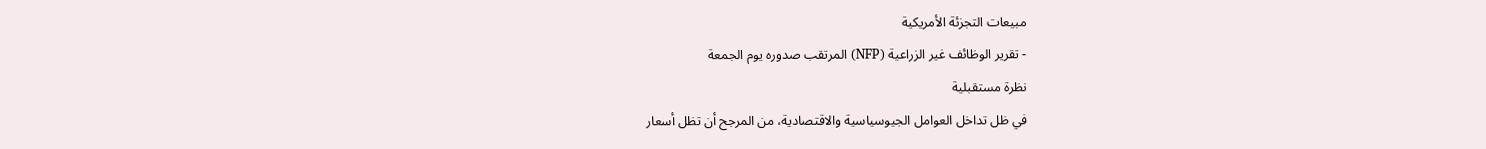مبيعات التجزئة الأمريكية
- تقرير الوظائف غير الزراعية (NFP) المرتقب صدوره يوم الجمعة
نظرة مستقبلية
في ظل تداخل العوامل الجيوسياسية والاقتصادية، من المرجح أن تظل أسعار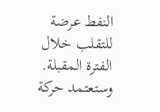النفط عرضة للتقلب خلال الفترة المقبلة.
وستعتمد حركة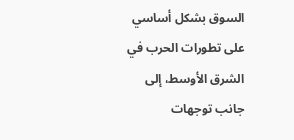السوق بشكل أساسي على تطورات الحرب في الشرق الأوسط، إلى جانب توجهات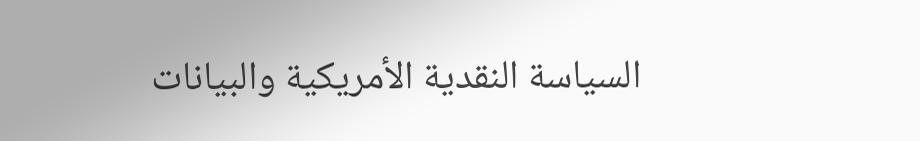السياسة النقدية الأمريكية والبيانات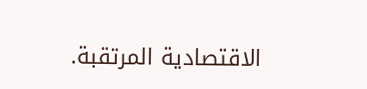الاقتصادية المرتقبة.